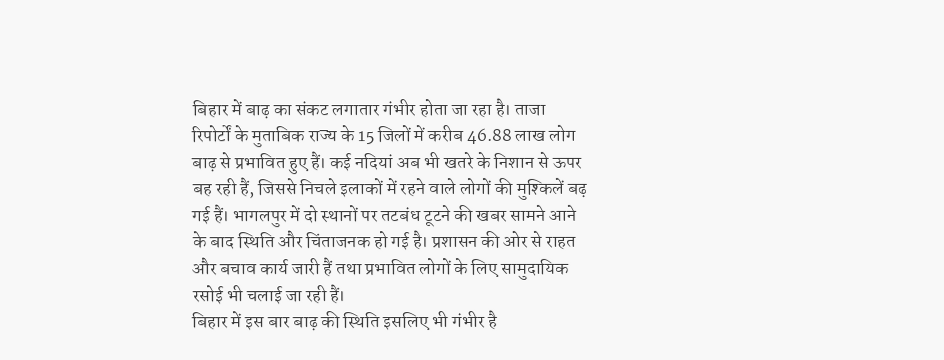बिहार में बाढ़ का संकट लगातार गंभीर होता जा रहा है। ताजा रिपोर्टों के मुताबिक राज्य के 15 जिलों में करीब 46.88 लाख लोग बाढ़ से प्रभावित हुए हैं। कई नदियां अब भी खतरे के निशान से ऊपर बह रही हैं, जिससे निचले इलाकों में रहने वाले लोगों की मुश्किलें बढ़ गई हैं। भागलपुर में दो स्थानों पर तटबंध टूटने की खबर सामने आने के बाद स्थिति और चिंताजनक हो गई है। प्रशासन की ओर से राहत और बचाव कार्य जारी हैं तथा प्रभावित लोगों के लिए सामुदायिक रसोई भी चलाई जा रही हैं।
बिहार में इस बार बाढ़ की स्थिति इसलिए भी गंभीर है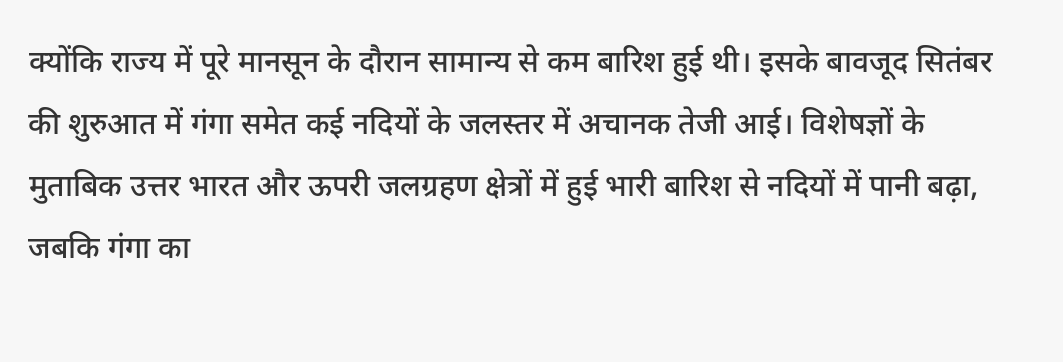क्योंकि राज्य में पूरे मानसून के दौरान सामान्य से कम बारिश हुई थी। इसके बावजूद सितंबर की शुरुआत में गंगा समेत कई नदियों के जलस्तर में अचानक तेजी आई। विशेषज्ञों के मुताबिक उत्तर भारत और ऊपरी जलग्रहण क्षेत्रों में हुई भारी बारिश से नदियों में पानी बढ़ा, जबकि गंगा का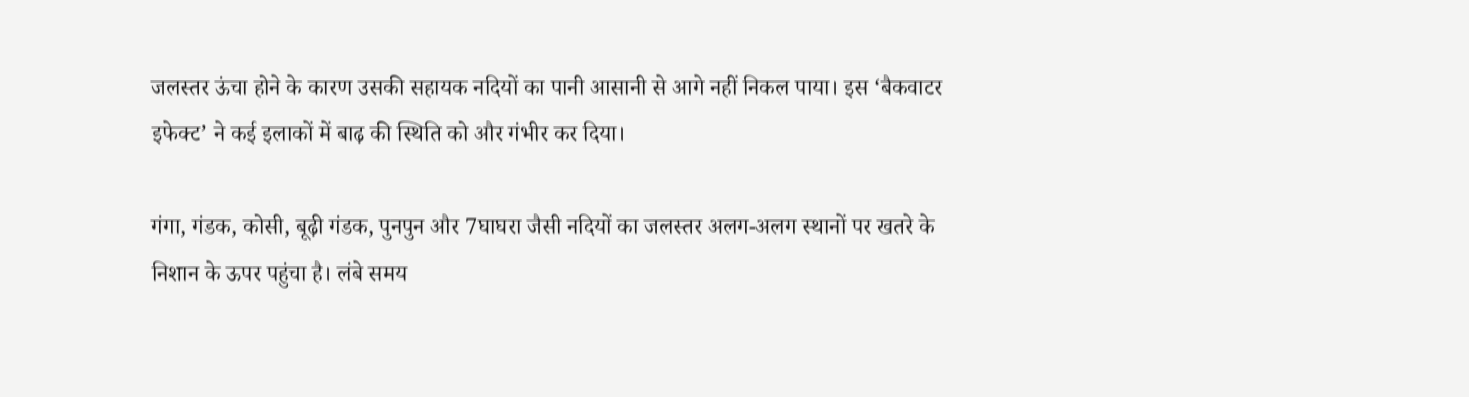जलस्तर ऊंचा होने के कारण उसकी सहायक नदियों का पानी आसानी से आगे नहीं निकल पाया। इस ‘बैकवाटर इफेक्ट’ ने कई इलाकों में बाढ़ की स्थिति को और गंभीर कर दिया।

गंगा, गंडक, कोसी, बूढ़ी गंडक, पुनपुन और 7घाघरा जैसी नदियों का जलस्तर अलग-अलग स्थानों पर खतरे के निशान के ऊपर पहुंचा है। लंबे समय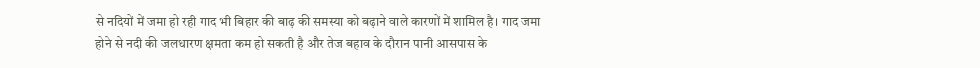से नदियों में जमा हो रही गाद भी बिहार की बाढ़ की समस्या को बढ़ाने वाले कारणों में शामिल है। गाद जमा होने से नदी की जलधारण क्षमता कम हो सकती है और तेज बहाव के दौरान पानी आसपास के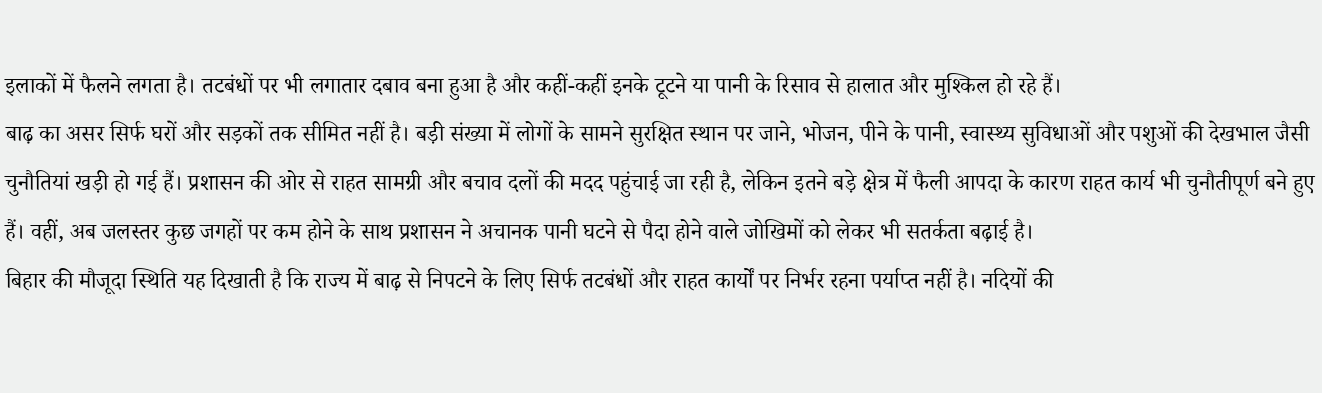इलाकों में फैलने लगता है। तटबंधों पर भी लगातार दबाव बना हुआ है और कहीं-कहीं इनके टूटने या पानी के रिसाव से हालात और मुश्किल हो रहे हैं।
बाढ़ का असर सिर्फ घरों और सड़कों तक सीमित नहीं है। बड़ी संख्या में लोगों के सामने सुरक्षित स्थान पर जाने, भोजन, पीने के पानी, स्वास्थ्य सुविधाओं और पशुओं की देखभाल जैसी चुनौतियां खड़ी हो गई हैं। प्रशासन की ओर से राहत सामग्री और बचाव दलों की मदद पहुंचाई जा रही है, लेकिन इतने बड़े क्षेत्र में फैली आपदा के कारण राहत कार्य भी चुनौतीपूर्ण बने हुए हैं। वहीं, अब जलस्तर कुछ जगहों पर कम होने के साथ प्रशासन ने अचानक पानी घटने से पैदा होने वाले जोखिमों को लेकर भी सतर्कता बढ़ाई है।
बिहार की मौजूदा स्थिति यह दिखाती है कि राज्य में बाढ़ से निपटने के लिए सिर्फ तटबंधों और राहत कार्यों पर निर्भर रहना पर्याप्त नहीं है। नदियों की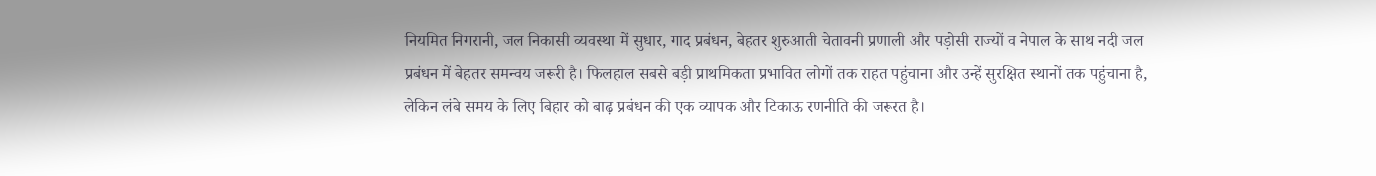नियमित निगरानी, जल निकासी व्यवस्था में सुधार, गाद प्रबंधन, बेहतर शुरुआती चेतावनी प्रणाली और पड़ोसी राज्यों व नेपाल के साथ नदी जल प्रबंधन में बेहतर समन्वय जरूरी है। फिलहाल सबसे बड़ी प्राथमिकता प्रभावित लोगों तक राहत पहुंचाना और उन्हें सुरक्षित स्थानों तक पहुंचाना है, लेकिन लंबे समय के लिए बिहार को बाढ़ प्रबंधन की एक व्यापक और टिकाऊ रणनीति की जरूरत है।